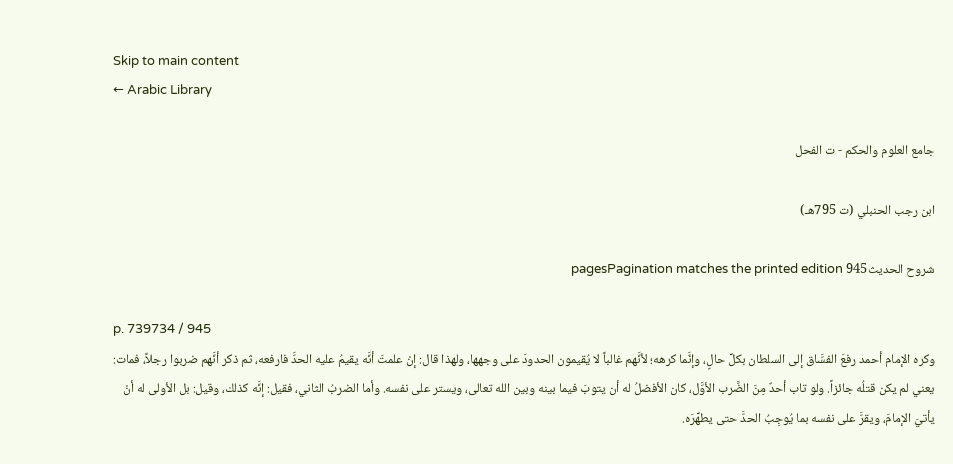Skip to main content
← Arabic Library

جامع العلوم والحكم - ت الفحل

ابن رجب الحنبلي (ت 795هـ)

شروح الحديث945 pagesPagination matches the printed edition

p. 739734 / 945
وكره الإمام أحمد رفعَ الفسَّاق إلى السلطان بكلِّ حالٍ، وإنَّما كرهه؛ لأنَّهم غالباً لا يُقيمون الحدودَ على وجهها، ولهذا قال: إنْ علمتَ أنَّه يقيمُ عليه الحدَّ فارفعه، ثم ذكر أنَّهم ضربوا رجلاً، فمات: يعني لم يكن قتلُه جائزاً. ولو تاب أحدٌ مِنَ الضَّرب الأوَّل، كان الأفضلُ له أن يتوبَ فيما بينه وبين الله تعالى، ويستر على نفسه. وأما الضربُ الثاني، فقيل: إنَّه كذلك، وقيل: بل الأولى له أنْ يأتيَ الإمامَ، ويقرَّ على نفسه بما يُوجِبُ الحدَّ حتى يطهِّرَه.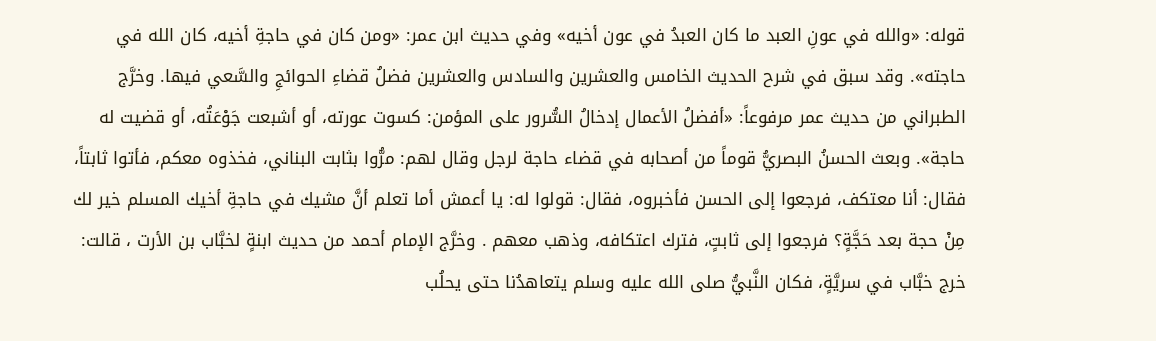قوله: «والله في عونِ العبد ما كان العبدُ في عون أخيه» وفي حديث ابن عمر: «ومن كان في حاجةِ أخيه، كان الله في حاجته». وقد سبق في شرح الحديث الخامس والعشرين والسادس والعشرين فضلُ قضاءِ الحوائجِ والسَّعي فيها. وخرَّج الطبراني من حديث عمر مرفوعاً: «أفضلُ الأعمال إدخالُ السُّرور على المؤمن: كسوت عورته، أو أشبعت جَوْعَتُه، أو قضيت له حاجة». وبعث الحسنُ البصريُّ قوماً من أصحابه في قضاء حاجة لرجل وقال لهم: مرُّوا بثابت البناني، فخذوه معكم، فأتوا ثابتاً، فقال: أنا معتكف، فرجعوا إلى الحسن فأخبروه، فقال: قولوا له: يا أعمش أما تعلم أنَّ مشيك في حاجةِ أخيك المسلم خير لك مِنْ حجة بعد حَجَّةٍ؟ فرجعوا إلى ثابتٍ، فترك اعتكافه، وذهب معهم . وخرَّج الإمام أحمد من حديث ابنةٍ لخبَّاب بن الأرت ، قالت: خرج خبَّاب في سريَّةٍ، فكان النَّبيُّ صلى الله عليه وسلم يتعاهدُنا حتى يحلُب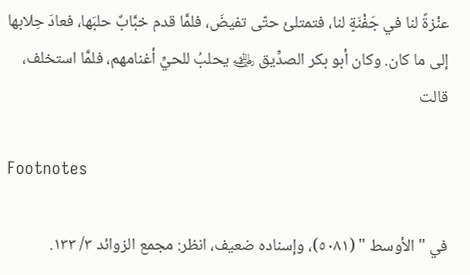عنْزةً لنا في جَفْنَةٍ لنا، فتمتلئ حتّى تفيضَ، فلمَّا قدم خبَّابٌ حلبَها، فعادَ حِلابها إلى ما كان. وكان أبو بكر الصدِّيق ﵁ يحلبُ للحيِّ أغنامهم، فلمَّا استخلف، قالت

Footnotes

في " الأوسط " (٥٠٨١)، وإسناده ضعيف، انظر: مجمع الزوائد ٣/ ١٣٣.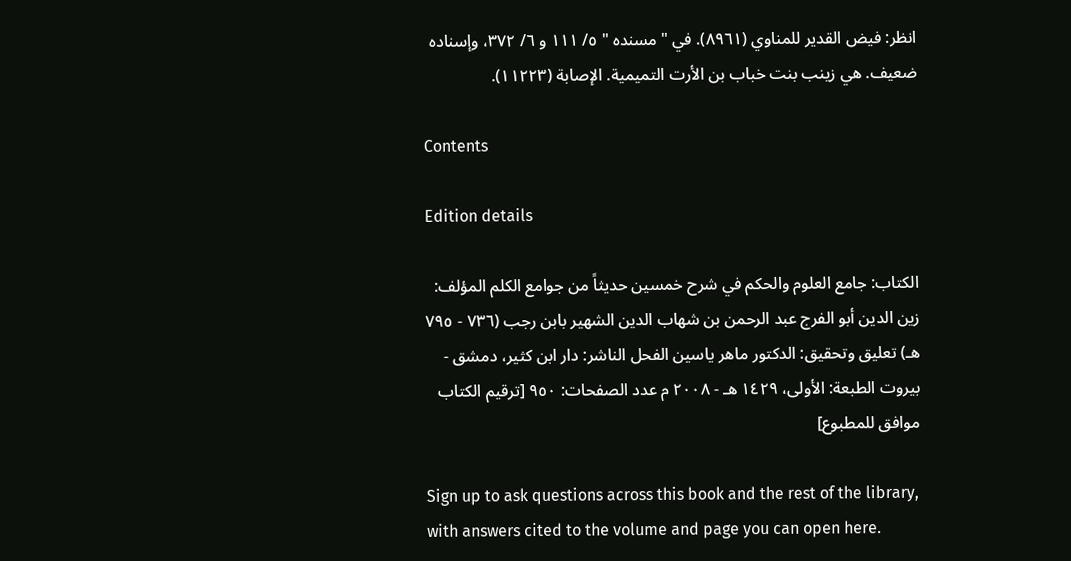انظر: فيض القدير للمناوي (٨٩٦١). في " مسنده " ٥/ ١١١ و ٦/ ٣٧٢، وإسناده ضعيف. هي زينب بنت خباب بن الأرت التميمية. الإصابة (١١٢٢٣).

Contents

Edition details

الكتاب: جامع العلوم والحكم في شرح خمسين حديثاً من جوامع الكلم المؤلف: زين الدين أبو الفرج عبد الرحمن بن شهاب الدين الشهير بابن رجب (٧٣٦ - ٧٩٥ هـ) تعليق وتحقيق: الدكتور ماهر ياسين الفحل الناشر: دار ابن كثير، دمشق - بيروت الطبعة: الأولى، ١٤٢٩ هـ - ٢٠٠٨ م عدد الصفحات: ٩٥٠ [ترقيم الكتاب موافق للمطبوع]

Sign up to ask questions across this book and the rest of the library, with answers cited to the volume and page you can open here.